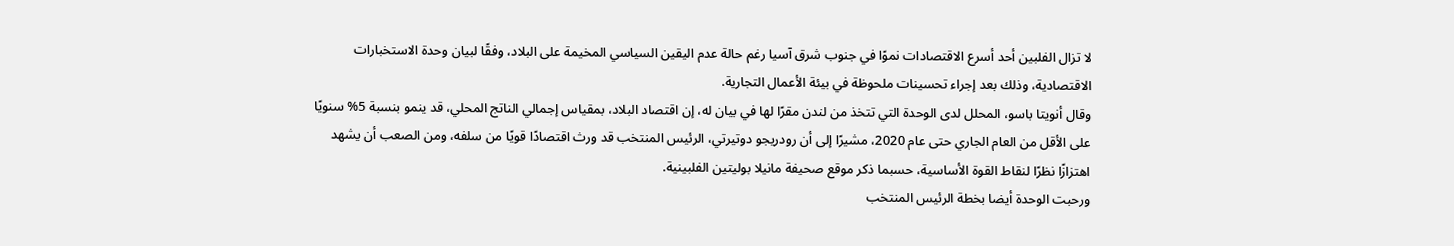لا تزال الفلبين أحد أسرع الاقتصادات نموًا في جنوب شرق آسيا رغم حالة عدم اليقين السياسي المخيمة على البلاد، وفقًا لبيان وحدة الاستخبارات الاقتصادية، وذلك بعد إجراء تحسينات ملحوظة في بيئة الأعمال التجارية.
وقال أنويتا باسو، المحلل لدى الوحدة التي تتخذ من لندن مقرًا لها في بيان له، إن اقتصاد البلاد، بمقياس إجمالي الناتج المحلي، قد ينمو بنسبة 5% سنويًا على الأقل من العام الجاري حتى عام 2020، مشيرًا إلى أن رودريجو دوتيرتي، الرئيس المنتخب قد ورث اقتصادًا قويًا من سلفه، ومن الصعب أن يشهد اهتزازًا نظرًا لنقاط القوة الأساسية، حسبما ذكر موقع صحيفة مانيلا بوليتين الفلبينية.
ورحبت الوحدة أيضا بخطة الرئيس المنتخب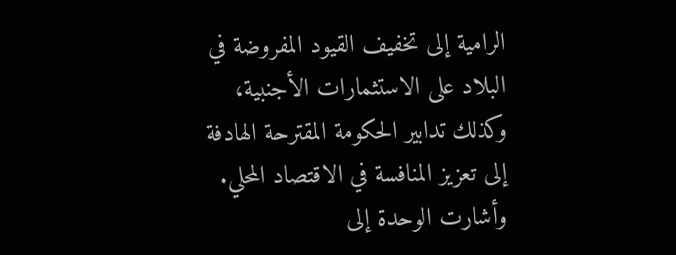الرامية إلى تخفيف القيود المفروضة في البلاد على الاستثمارات الأجنبية، وكذلك تدابير الحكومة المقترحة الهادفة إلى تعزيز المنافسة في الاقتصاد المحلي.
وأشارت الوحدة إلى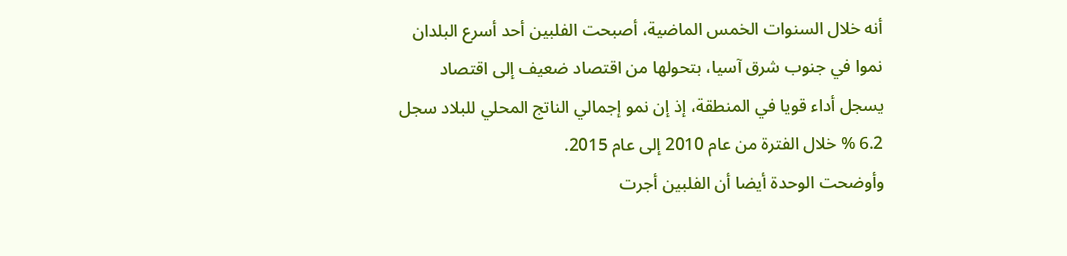أنه خلال السنوات الخمس الماضية، أصبحت الفلبين أحد أسرع البلدان نموا في جنوب شرق آسيا، بتحولها من اقتصاد ضعيف إلى اقتصاد يسجل أداء قويا في المنطقة، إذ إن نمو إجمالي الناتج المحلي للبلاد سجل 6.2 % خلال الفترة من عام 2010 إلى عام 2015.
وأوضحت الوحدة أيضا أن الفلبين أجرت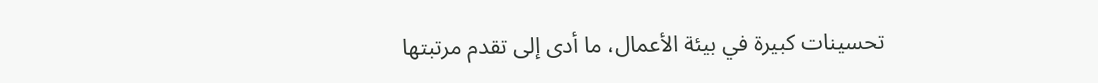تحسينات كبيرة في بيئة الأعمال، ما أدى إلى تقدم مرتبتها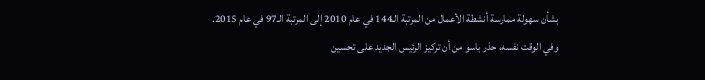بشأن سهولة ممارسة أنشطة الأعمال من المرتبة الـ144 في عام 2010 إلى المرتبة الـ97 في عام 2015.
وفي الوقت نفسه، حذر باسو من أن تركيز الرئيس الجديد على تحسين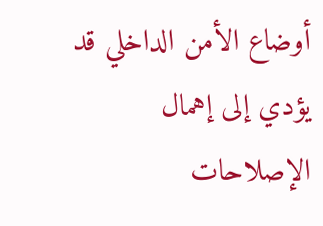أوضاع الأمن الداخلي قد يؤدي إلى إهمال الإصلاحات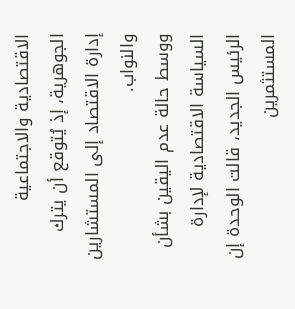الاقتصادية والاجتماعية الجوهرية، إذ يُتوقع أن يترك إدارة الاقتصاد إلى المستشارين والنواب.
ووسط حالة عدم اليقين بشأن السياسة الاقتصادية لإدارة الرئيس الجديد، قالت الوحدة إن المستثمرين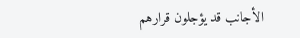الأجانب قد يؤجلون قرارهم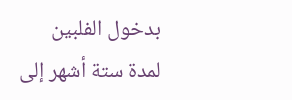بدخول الفلبين لمدة ستة أشهر إلى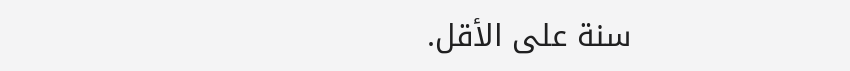سنة على الأقل.